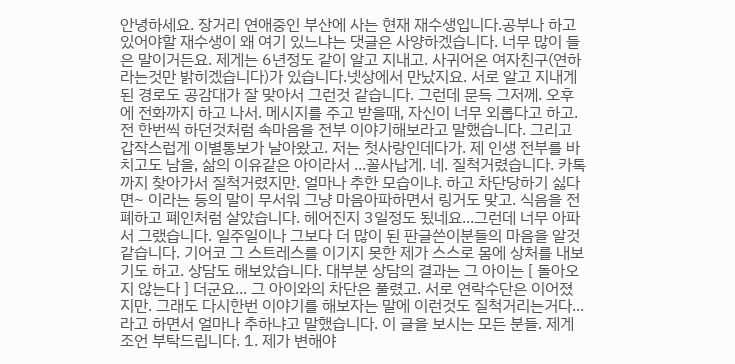안녕하세요. 장거리 연애중인 부산에 사는 현재 재수생입니다.공부나 하고 있어야할 재수생이 왜 여기 있느냐는 댓글은 사양하겠습니다. 너무 많이 들은 말이거든요. 제게는 6년정도 같이 알고 지내고. 사귀어온 여자친구(연하라는것만 밝히겠습니다)가 있습니다.넷상에서 만났지요. 서로 알고 지내게 된 경로도 공감대가 잘 맞아서 그런것 같습니다. 그런데 문득 그저께. 오후에 전화까지 하고 나서. 메시지를 주고 받을때, 자신이 너무 외롭다고 하고. 전 한번씩 하던것처럼 속마음을 전부 이야기해보라고 말했습니다. 그리고 갑작스럽게 이별통보가 날아왔고. 저는 첫사랑인데다가. 제 인생 전부를 바치고도 남을, 삶의 이유같은 아이라서 ...꼴사납게. 네. 질척거렸습니다. 카톡까지 찾아가서 질척거렸지만. 얼마나 추한 모습이냐. 하고 차단당하기 싫다면~ 이라는 등의 말이 무서워 그냥 마음아파하면서 링거도 맞고. 식음을 전폐하고 폐인처럼 살았습니다. 헤어진지 3일정도 됬네요...그런데 너무 아파서 그랬습니다. 일주일이나 그보다 더 많이 된 판글쓴이분들의 마음을 알것 같습니다. 기어코 그 스트레스를 이기지 못한 제가 스스로 몸에 상처를 내보기도 하고. 상담도 해보았습니다. 대부분 상담의 결과는 그 아이는 [ 돌아오지 않는다 ] 더군요... 그 아이와의 차단은 풀렸고. 서로 연락수단은 이어졌지만. 그래도 다시한번 이야기를 해보자는 말에 이런것도 질척거리는거다...라고 하면서 얼마나 추하냐고 말했습니다. 이 글을 보시는 모든 분들. 제게 조언 부탁드립니다. 1. 제가 변해야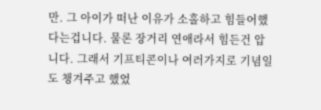만. 그 아이가 떠난 이유가 소홀하고 힘들어했다는겁니다. 물론 장거리 연애라서 힘든건 압니다. 그래서 기프티콘이나 여러가지로 기념일도 챙겨주고 했었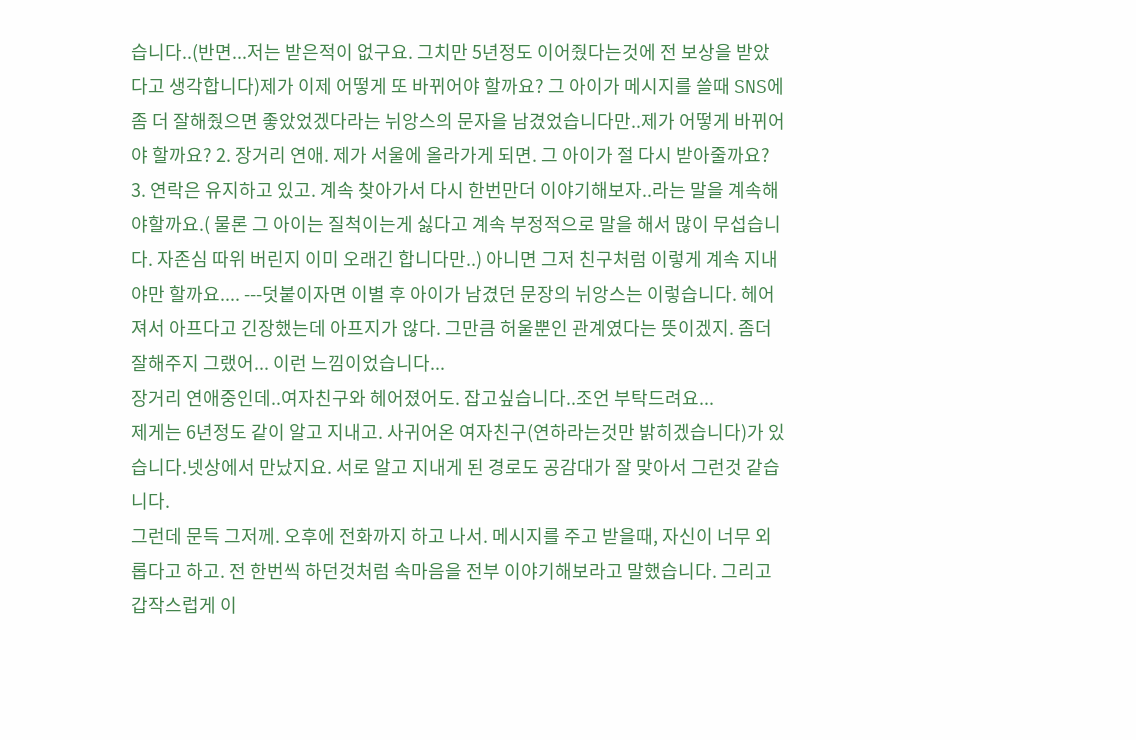습니다..(반면...저는 받은적이 없구요. 그치만 5년정도 이어줬다는것에 전 보상을 받았다고 생각합니다)제가 이제 어떻게 또 바뀌어야 할까요? 그 아이가 메시지를 쓸때 SNS에 좀 더 잘해줬으면 좋았었겠다라는 뉘앙스의 문자을 남겼었습니다만..제가 어떻게 바뀌어야 할까요? 2. 장거리 연애. 제가 서울에 올라가게 되면. 그 아이가 절 다시 받아줄까요? 3. 연락은 유지하고 있고. 계속 찾아가서 다시 한번만더 이야기해보자..라는 말을 계속해야할까요.( 물론 그 아이는 질척이는게 싫다고 계속 부정적으로 말을 해서 많이 무섭습니다. 자존심 따위 버린지 이미 오래긴 합니다만..) 아니면 그저 친구처럼 이렇게 계속 지내야만 할까요.... ---덧붙이자면 이별 후 아이가 남겼던 문장의 뉘앙스는 이렇습니다. 헤어져서 아프다고 긴장했는데 아프지가 않다. 그만큼 허울뿐인 관계였다는 뜻이겠지. 좀더 잘해주지 그랬어... 이런 느낌이었습니다...
장거리 연애중인데..여자친구와 헤어졌어도. 잡고싶습니다..조언 부탁드려요...
제게는 6년정도 같이 알고 지내고. 사귀어온 여자친구(연하라는것만 밝히겠습니다)가 있습니다.넷상에서 만났지요. 서로 알고 지내게 된 경로도 공감대가 잘 맞아서 그런것 같습니다.
그런데 문득 그저께. 오후에 전화까지 하고 나서. 메시지를 주고 받을때, 자신이 너무 외롭다고 하고. 전 한번씩 하던것처럼 속마음을 전부 이야기해보라고 말했습니다. 그리고 갑작스럽게 이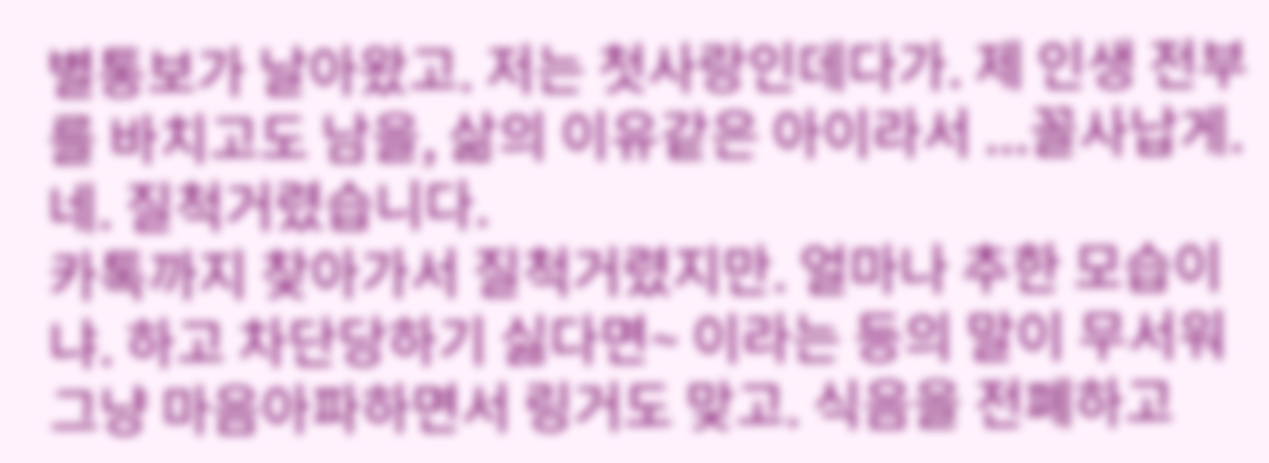별통보가 날아왔고. 저는 첫사랑인데다가. 제 인생 전부를 바치고도 남을, 삶의 이유같은 아이라서 ...꼴사납게. 네. 질척거렸습니다.
카톡까지 찾아가서 질척거렸지만. 얼마나 추한 모습이냐. 하고 차단당하기 싫다면~ 이라는 등의 말이 무서워 그냥 마음아파하면서 링거도 맞고. 식음을 전폐하고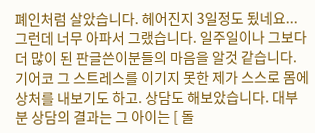폐인처럼 살았습니다. 헤어진지 3일정도 됬네요...그런데 너무 아파서 그랬습니다. 일주일이나 그보다 더 많이 된 판글쓴이분들의 마음을 알것 같습니다.
기어코 그 스트레스를 이기지 못한 제가 스스로 몸에 상처를 내보기도 하고. 상담도 해보았습니다. 대부분 상담의 결과는 그 아이는 [ 돌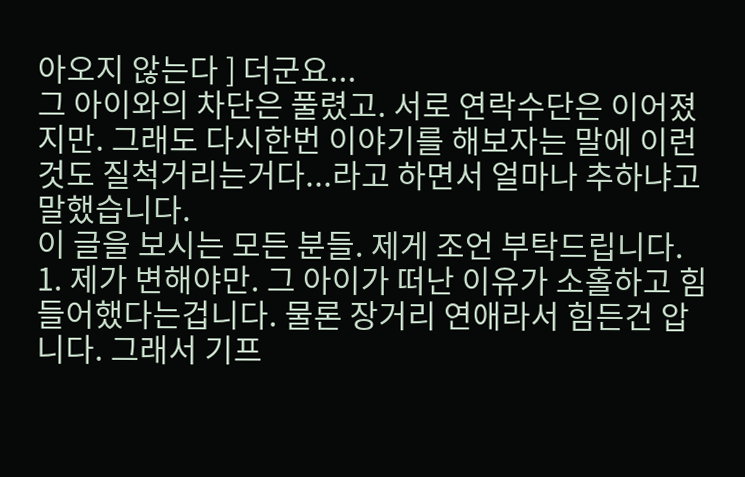아오지 않는다 ] 더군요...
그 아이와의 차단은 풀렸고. 서로 연락수단은 이어졌지만. 그래도 다시한번 이야기를 해보자는 말에 이런것도 질척거리는거다...라고 하면서 얼마나 추하냐고 말했습니다.
이 글을 보시는 모든 분들. 제게 조언 부탁드립니다.
1. 제가 변해야만. 그 아이가 떠난 이유가 소홀하고 힘들어했다는겁니다. 물론 장거리 연애라서 힘든건 압니다. 그래서 기프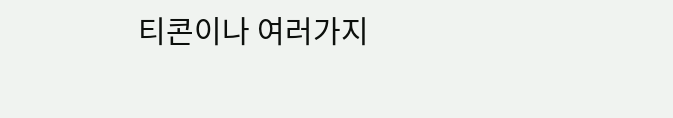티콘이나 여러가지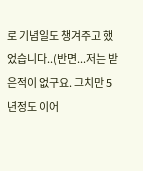로 기념일도 챙겨주고 했었습니다..(반면...저는 받은적이 없구요. 그치만 5년정도 이어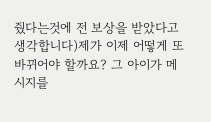줬다는것에 전 보상을 받았다고 생각합니다)제가 이제 어떻게 또 바뀌어야 할까요? 그 아이가 메시지를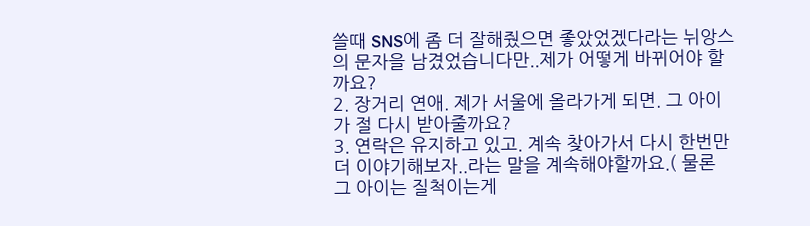쓸때 SNS에 좀 더 잘해줬으면 좋았었겠다라는 뉘앙스의 문자을 남겼었습니다만..제가 어떻게 바뀌어야 할까요?
2. 장거리 연애. 제가 서울에 올라가게 되면. 그 아이가 절 다시 받아줄까요?
3. 연락은 유지하고 있고. 계속 찾아가서 다시 한번만더 이야기해보자..라는 말을 계속해야할까요.( 물론 그 아이는 질척이는게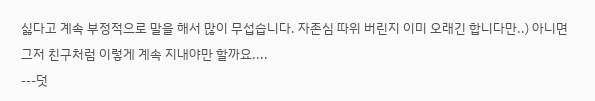싫다고 계속 부정적으로 말을 해서 많이 무섭습니다. 자존심 따위 버린지 이미 오래긴 합니다만..) 아니면 그저 친구처럼 이렇게 계속 지내야만 할까요....
---덧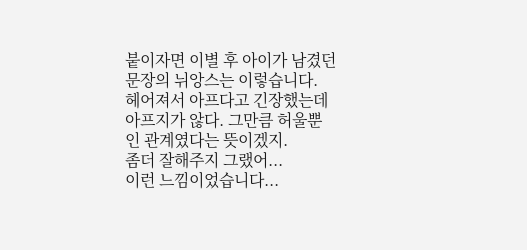붙이자면 이별 후 아이가 남겼던 문장의 뉘앙스는 이렇습니다.
헤어져서 아프다고 긴장했는데 아프지가 않다. 그만큼 허울뿐인 관계였다는 뜻이겠지.
좀더 잘해주지 그랬어...
이런 느낌이었습니다...